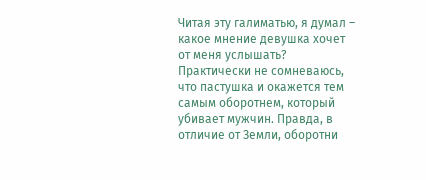Читая эту галиматью, я думал – какое мнение девушка хочет от меня услышать? Практически не сомневаюсь, что пастушка и окажется тем самым оборотнем, который убивает мужчин. Правда, в отличие от Земли, оборотни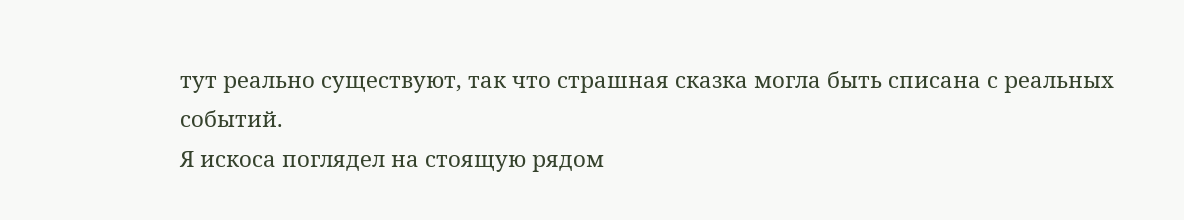тут реально существуют, так что страшная сказка могла быть списана с реальных событий.
Я искоса поглядел на стоящую рядом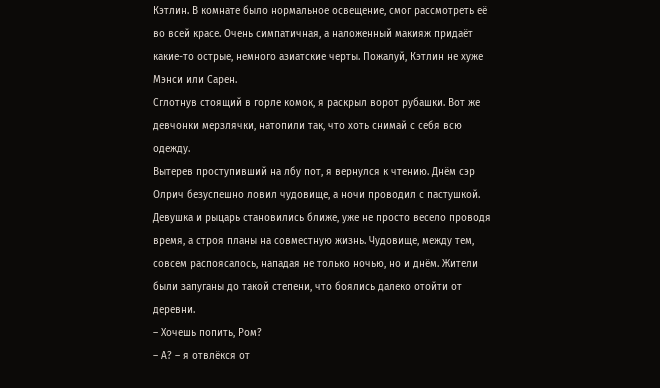Кэтлин. В комнате было нормальное освещение, смог рассмотреть её во всей красе. Очень симпатичная, а наложенный макияж придаёт какие-то острые, немного азиатские черты. Пожалуй, Кэтлин не хуже Мэнси или Сарен.
Сглотнув стоящий в горле комок, я раскрыл ворот рубашки. Вот же девчонки мерзлячки, натопили так, что хоть снимай с себя всю одежду.
Вытерев проступивший на лбу пот, я вернулся к чтению. Днём сэр Олрич безуспешно ловил чудовище, а ночи проводил с пастушкой. Девушка и рыцарь становились ближе, уже не просто весело проводя время, а строя планы на совместную жизнь. Чудовище, между тем, совсем распоясалось, нападая не только ночью, но и днём. Жители были запуганы до такой степени, что боялись далеко отойти от деревни.
– Хочешь попить, Ром?
– А? – я отвлёкся от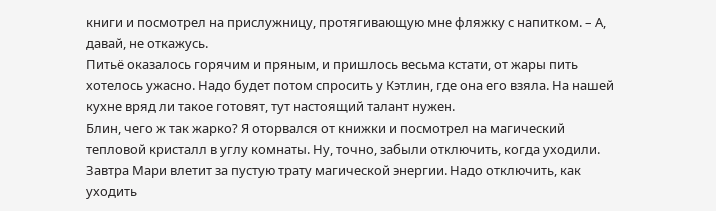книги и посмотрел на прислужницу, протягивающую мне фляжку с напитком. – А, давай, не откажусь.
Питьё оказалось горячим и пряным, и пришлось весьма кстати, от жары пить хотелось ужасно. Надо будет потом спросить у Кэтлин, где она его взяла. На нашей кухне вряд ли такое готовят, тут настоящий талант нужен.
Блин, чего ж так жарко? Я оторвался от книжки и посмотрел на магический тепловой кристалл в углу комнаты. Ну, точно, забыли отключить, когда уходили. Завтра Мари влетит за пустую трату магической энергии. Надо отключить, как уходить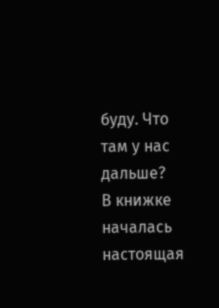буду. Что там у нас дальше?
В книжке началась настоящая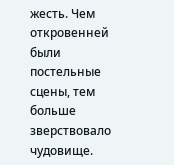жесть. Чем откровенней были постельные сцены, тем больше зверствовало чудовище.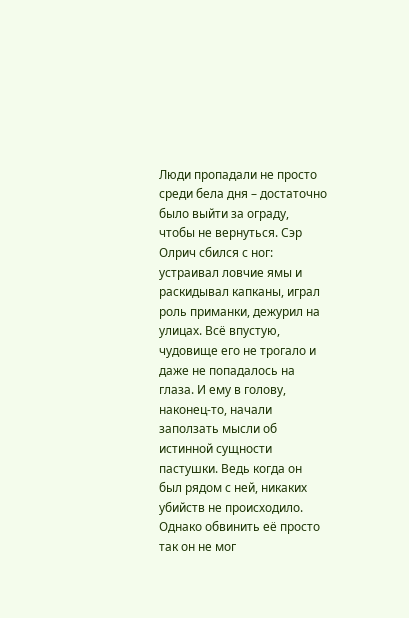Люди пропадали не просто среди бела дня – достаточно было выйти за ограду, чтобы не вернуться. Сэр Олрич сбился с ног: устраивал ловчие ямы и раскидывал капканы, играл роль приманки, дежурил на улицах. Всё впустую, чудовище его не трогало и даже не попадалось на глаза. И ему в голову, наконец-то, начали заползать мысли об истинной сущности пастушки. Ведь когда он был рядом с ней, никаких убийств не происходило. Однако обвинить её просто так он не мог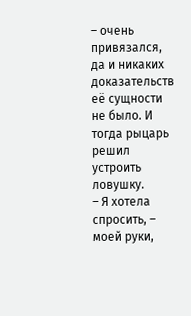– очень привязался, да и никаких доказательств её сущности не было. И тогда рыцарь решил устроить ловушку.
– Я хотела спросить, – моей руки,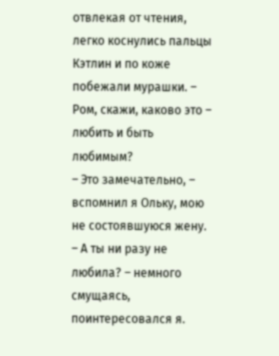отвлекая от чтения, легко коснулись пальцы Кэтлин и по коже побежали мурашки. – Ром, скажи, каково это – любить и быть любимым?
– Это замечательно, – вспомнил я Ольку, мою не состоявшуюся жену. – А ты ни разу не любила? – немного смущаясь, поинтересовался я.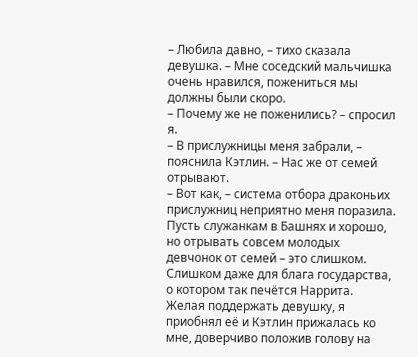– Любила давно, – тихо сказала девушка. – Мне соседский мальчишка очень нравился, пожениться мы должны были скоро.
– Почему же не поженились? – спросил я.
– В прислужницы меня забрали, – пояснила Кэтлин. – Нас же от семей отрывают.
– Вот как, – система отбора драконьих прислужниц неприятно меня поразила. Пусть служанкам в Башнях и хорошо, но отрывать совсем молодых девчонок от семей – это слишком. Слишком даже для блага государства, о котором так печётся Наррита.
Желая поддержать девушку, я приобнял её и Кэтлин прижалась ко мне, доверчиво положив голову на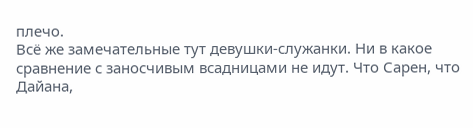плечо.
Всё же замечательные тут девушки-служанки. Ни в какое сравнение с заносчивым всадницами не идут. Что Сарен, что Дайана,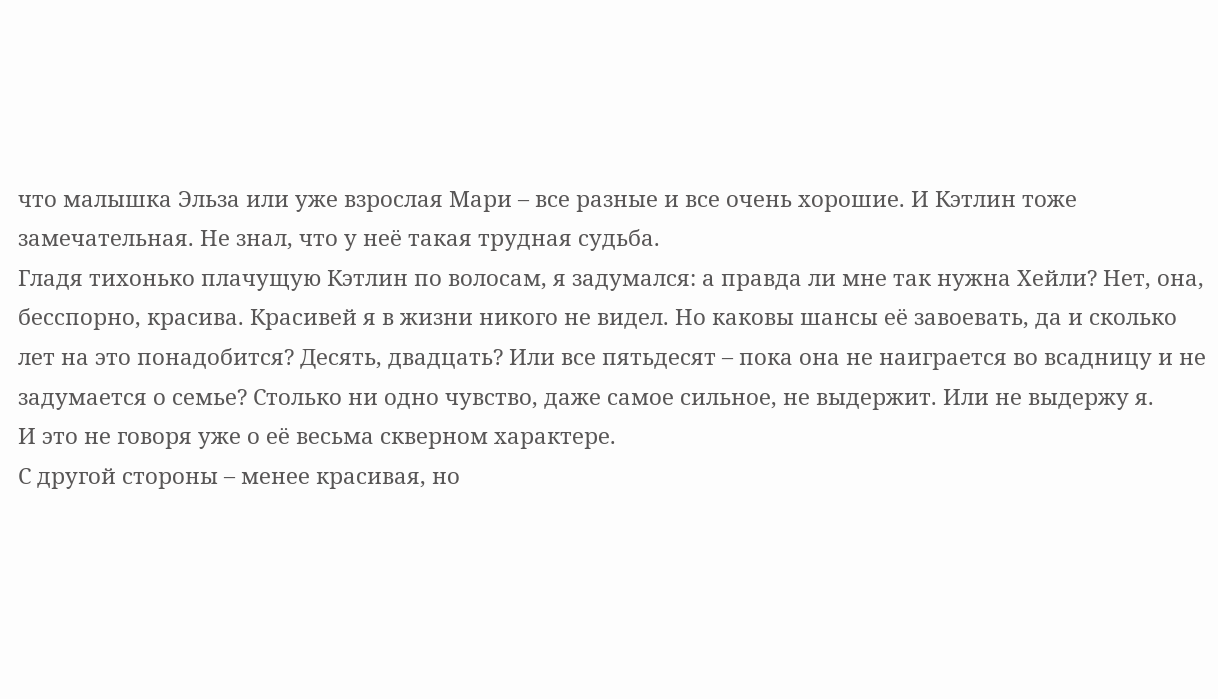что малышка Эльза или уже взрослая Мари – все разные и все очень хорошие. И Кэтлин тоже замечательная. Не знал, что у неё такая трудная судьба.
Гладя тихонько плачущую Кэтлин по волосам, я задумался: а правда ли мне так нужна Хейли? Нет, она, бесспорно, красива. Красивей я в жизни никого не видел. Но каковы шансы её завоевать, да и сколько лет на это понадобится? Десять, двадцать? Или все пятьдесят – пока она не наиграется во всадницу и не задумается о семье? Столько ни одно чувство, даже самое сильное, не выдержит. Или не выдержу я.
И это не говоря уже о её весьма скверном характере.
С другой стороны – менее красивая, но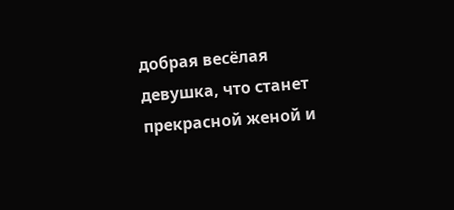добрая весёлая девушка, что станет прекрасной женой и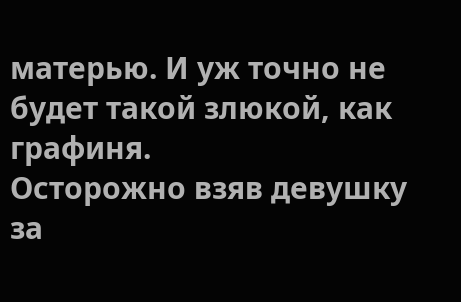матерью. И уж точно не будет такой злюкой, как графиня.
Осторожно взяв девушку за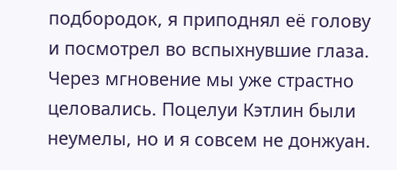подбородок, я приподнял её голову и посмотрел во вспыхнувшие глаза. Через мгновение мы уже страстно целовались. Поцелуи Кэтлин были неумелы, но и я совсем не донжуан.